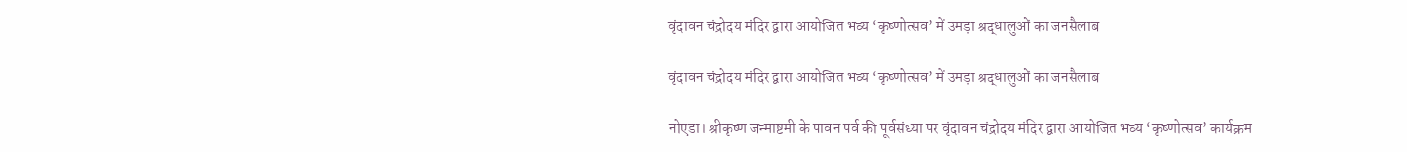वृंदावन चंद्रोदय मंदिर द्वारा आयोजित भव्य ‘कृष्णोत्सव’ में उमड़ा श्रद्धालुओं का जनसैलाब

वृंदावन चंद्रोदय मंदिर द्वारा आयोजित भव्य ‘कृष्णोत्सव’ में उमड़ा श्रद्धालुओं का जनसैलाब

नोएडा। श्रीकृष्ण जन्माष्टमी के पावन पर्व की पूर्वसंध्या पर वृंदावन चंद्रोदय मंदिर द्वारा आयोजित भव्य ‘कृष्णोत्सव’ कार्यक्रम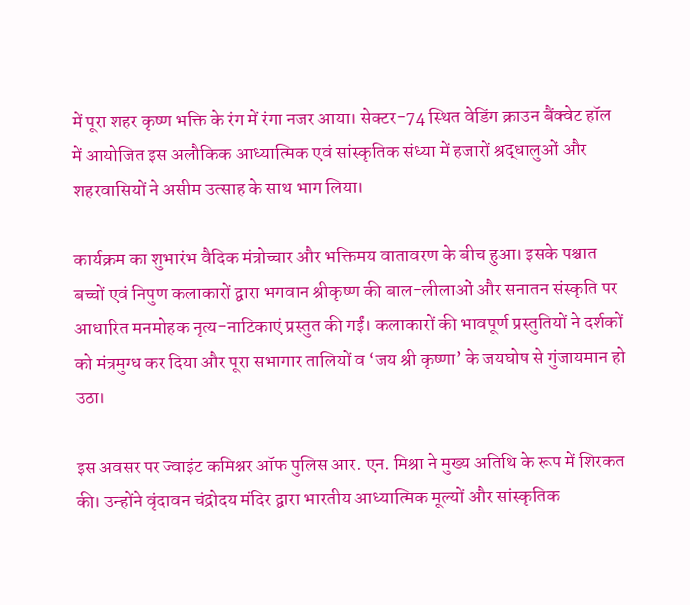में पूरा शहर कृष्ण भक्ति के रंग में रंगा नजर आया। सेक्टर-74 स्थित वेडिंग क्राउन बैंक्वेट हॉल में आयोजित इस अलौकिक आध्यात्मिक एवं सांस्कृतिक संध्या में हजारों श्रद्धालुओं और शहरवासियों ने असीम उत्साह के साथ भाग लिया।

कार्यक्रम का शुभारंभ वैदिक मंत्रोच्चार और भक्तिमय वातावरण के बीच हुआ। इसके पश्चात बच्चों एवं निपुण कलाकारों द्वारा भगवान श्रीकृष्ण की बाल-लीलाओं और सनातन संस्कृति पर आधारित मनमोहक नृत्य-नाटिकाएं प्रस्तुत की गईं। कलाकारों की भावपूर्ण प्रस्तुतियों ने दर्शकों को मंत्रमुग्ध कर दिया और पूरा सभागार तालियों व ‘जय श्री कृष्णा’ के जयघोष से गुंजायमान हो उठा।

इस अवसर पर ज्वाइंट कमिश्नर ऑफ पुलिस आर. एन. मिश्रा ने मुख्य अतिथि के रूप में शिरकत की। उन्होंने वृंदावन चंद्रोदय मंदिर द्वारा भारतीय आध्यात्मिक मूल्यों और सांस्कृतिक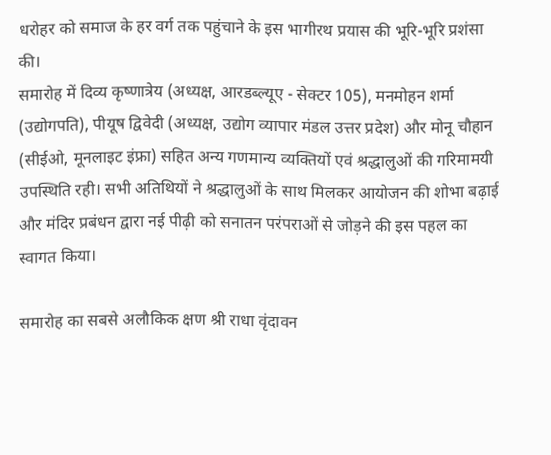धरोहर को समाज के हर वर्ग तक पहुंचाने के इस भागीरथ प्रयास की भूरि-भूरि प्रशंसा की।
समारोह में दिव्य कृष्णात्रेय (अध्यक्ष, आरडब्ल्यूए - सेक्टर 105), मनमोहन शर्मा (उद्योगपति), पीयूष द्विवेदी (अध्यक्ष, उद्योग व्यापार मंडल उत्तर प्रदेश) और मोनू चौहान (सीईओ, मूनलाइट इंफ्रा) सहित अन्य गणमान्य व्यक्तियों एवं श्रद्धालुओं की गरिमामयी उपस्थिति रही। सभी अतिथियों ने श्रद्धालुओं के साथ मिलकर आयोजन की शोभा बढ़ाई और मंदिर प्रबंधन द्वारा नई पीढ़ी को सनातन परंपराओं से जोड़ने की इस पहल का स्वागत किया।

समारोह का सबसे अलौकिक क्षण श्री राधा वृंदावन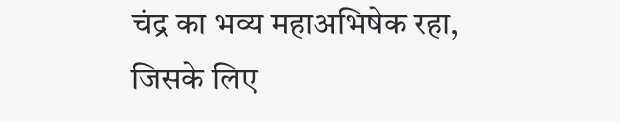चंद्र का भव्य महाअभिषेक रहा, जिसके लिए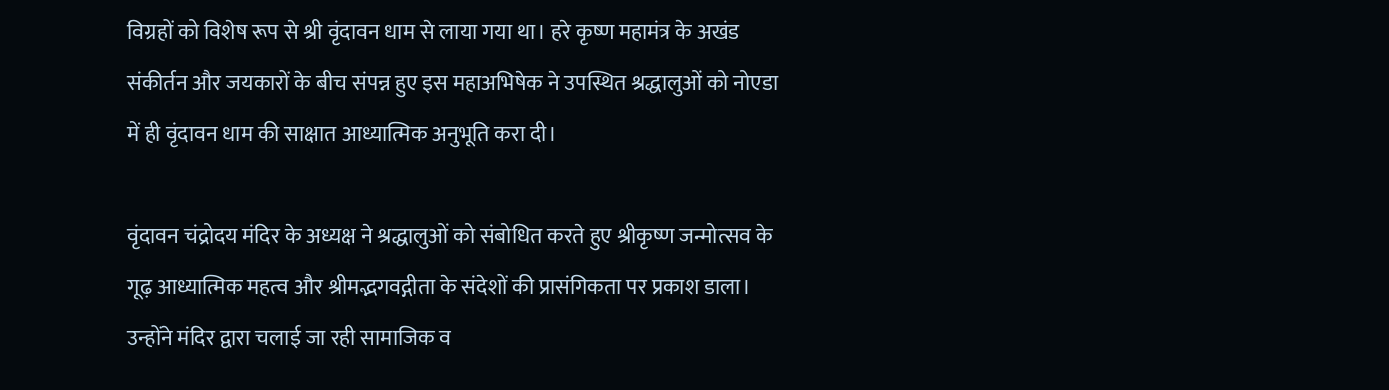विग्रहों को विशेष रूप से श्री वृंदावन धाम से लाया गया था। हरे कृष्ण महामंत्र के अखंड संकीर्तन और जयकारों के बीच संपन्न हुए इस महाअभिषेक ने उपस्थित श्रद्धालुओं को नोएडा में ही वृंदावन धाम की साक्षात आध्यात्मिक अनुभूति करा दी।

वृंदावन चंद्रोदय मंदिर के अध्यक्ष ने श्रद्धालुओं को संबोधित करते हुए श्रीकृष्ण जन्मोत्सव के गूढ़ आध्यात्मिक महत्व और श्रीमद्भगवद्गीता के संदेशों की प्रासंगिकता पर प्रकाश डाला। उन्होंने मंदिर द्वारा चलाई जा रही सामाजिक व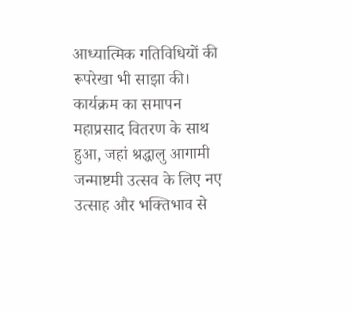आध्यात्मिक गतिविधियों की रूपरेखा भी साझा की। कार्यक्रम का समापन महाप्रसाद वितरण के साथ हुआ, जहां श्रद्धालु आगामी जन्माष्टमी उत्सव के लिए नए उत्साह और भक्तिभाव से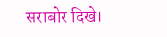सराबोर दिखे।